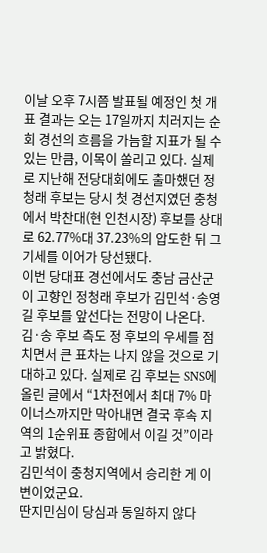이날 오후 7시쯤 발표될 예정인 첫 개표 결과는 오는 17일까지 치러지는 순회 경선의 흐름을 가늠할 지표가 될 수 있는 만큼, 이목이 쏠리고 있다. 실제로 지난해 전당대회에도 출마했던 정청래 후보는 당시 첫 경선지였던 충청에서 박찬대(현 인천시장) 후보를 상대로 62.77%대 37.23%의 압도한 뒤 그 기세를 이어가 당선됐다.
이번 당대표 경선에서도 충남 금산군이 고향인 정청래 후보가 김민석·송영길 후보를 앞선다는 전망이 나온다. 김·송 후보 측도 정 후보의 우세를 점치면서 큰 표차는 나지 않을 것으로 기대하고 있다. 실제로 김 후보는 SNS에 올린 글에서 “1차전에서 최대 7% 마이너스까지만 막아내면 결국 후속 지역의 1순위표 종합에서 이길 것”이라고 밝혔다.
김민석이 충청지역에서 승리한 게 이변이었군요.
딴지민심이 당심과 동일하지 않다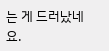는 게 드러났네요.